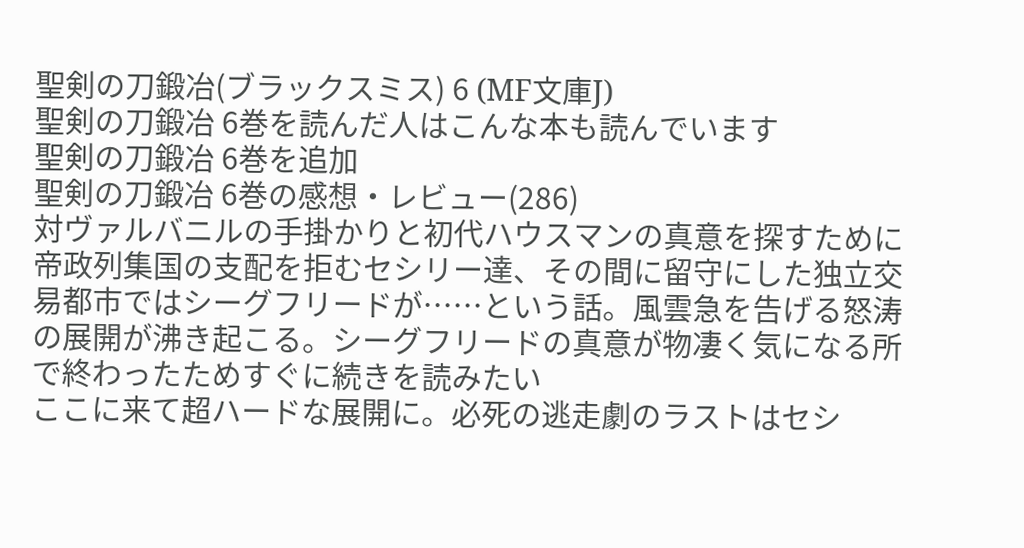聖剣の刀鍛冶(ブラックスミス) 6 (MF文庫J)
聖剣の刀鍛冶 6巻を読んだ人はこんな本も読んでいます
聖剣の刀鍛冶 6巻を追加
聖剣の刀鍛冶 6巻の感想・レビュー(286)
対ヴァルバニルの手掛かりと初代ハウスマンの真意を探すために帝政列集国の支配を拒むセシリー達、その間に留守にした独立交易都市ではシーグフリードが……という話。風雲急を告げる怒涛の展開が沸き起こる。シーグフリードの真意が物凄く気になる所で終わったためすぐに続きを読みたい
ここに来て超ハードな展開に。必死の逃走劇のラストはセシ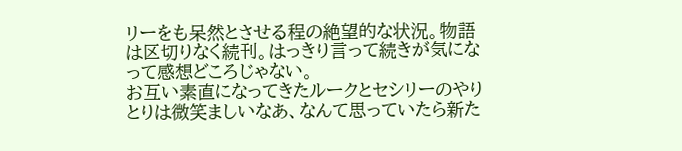リーをも呆然とさせる程の絶望的な状況。物語は区切りなく続刊。はっきり言って続きが気になって感想どころじゃない。
お互い素直になってきたルークとセシリーのやりとりは微笑ましいなあ、なんて思っていたら新た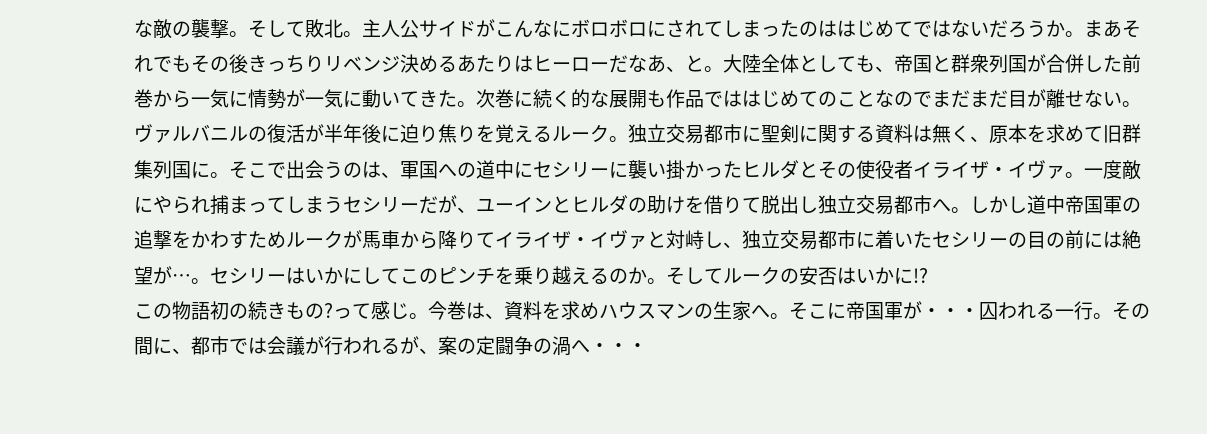な敵の襲撃。そして敗北。主人公サイドがこんなにボロボロにされてしまったのははじめてではないだろうか。まあそれでもその後きっちりリベンジ決めるあたりはヒーローだなあ、と。大陸全体としても、帝国と群衆列国が合併した前巻から一気に情勢が一気に動いてきた。次巻に続く的な展開も作品でははじめてのことなのでまだまだ目が離せない。
ヴァルバニルの復活が半年後に迫り焦りを覚えるルーク。独立交易都市に聖剣に関する資料は無く、原本を求めて旧群集列国に。そこで出会うのは、軍国への道中にセシリーに襲い掛かったヒルダとその使役者イライザ・イヴァ。一度敵にやられ捕まってしまうセシリーだが、ユーインとヒルダの助けを借りて脱出し独立交易都市へ。しかし道中帝国軍の追撃をかわすためルークが馬車から降りてイライザ・イヴァと対峙し、独立交易都市に着いたセシリーの目の前には絶望が…。セシリーはいかにしてこのピンチを乗り越えるのか。そしてルークの安否はいかに!?
この物語初の続きもの?って感じ。今巻は、資料を求めハウスマンの生家へ。そこに帝国軍が・・・囚われる一行。その間に、都市では会議が行われるが、案の定闘争の渦へ・・・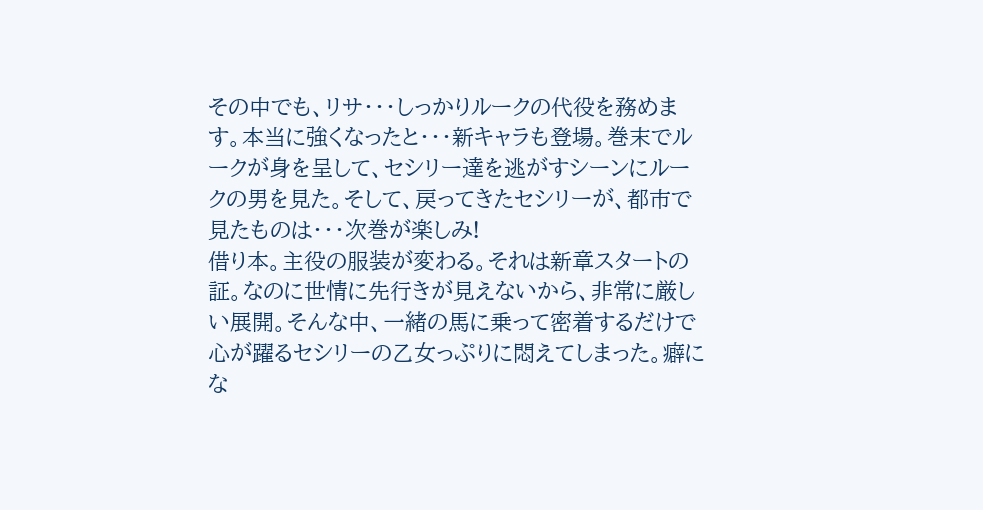その中でも、リサ・・・しっかりルークの代役を務めます。本当に強くなったと・・・新キャラも登場。巻末でルークが身を呈して、セシリー達を逃がすシーンにルークの男を見た。そして、戻ってきたセシリーが、都市で見たものは・・・次巻が楽しみ!
借り本。主役の服装が変わる。それは新章スタートの証。なのに世情に先行きが見えないから、非常に厳しい展開。そんな中、一緒の馬に乗って密着するだけで心が躍るセシリーの乙女っぷりに悶えてしまった。癖にな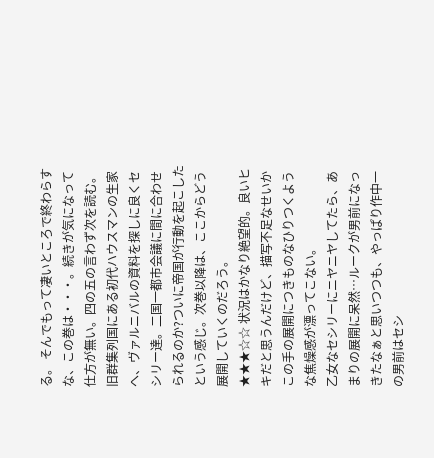る。 そんでもって凄いところで終わらすな、この巻は・・・。続きが気になって仕方が無い。四の五の言わず次を読む。
旧群集列国にある初代ハウスマンの生家へ、ヴァルニバルの資料を探しに良くセシリー達。二国一都市会議に間に合わせられるのか?ついに帝国が行動を起こしたという感じ。次巻以降は、ここからどう展開していくのだろう。
★★★☆☆ 状況はかなり絶望的。良いヒキだと思うんだけど、描写不足なせいかこの手の展開につきものなひりつくような焦燥感が漂ってこない。
乙女なセシリーにニヤニヤしてたら、あまりの展開に呆然…ルークが男前になっきたなぁと思いつつも、やっぱり作中一の男前はセシ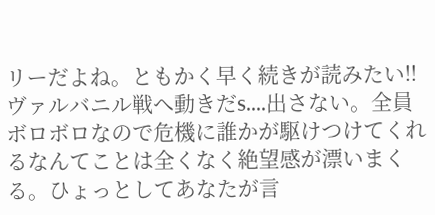リーだよね。ともかく早く続きが読みたい‼
ヴァルバニル戦へ動きだs....出さない。全員ボロボロなので危機に誰かが駆けつけてくれるなんてことは全くなく絶望感が漂いまくる。ひょっとしてあなたが言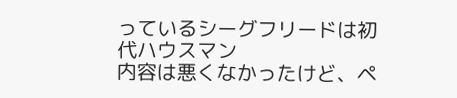っているシーグフリードは初代ハウスマン
内容は悪くなかったけど、ペ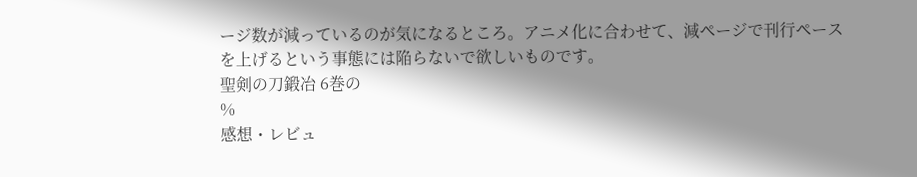ージ数が減っているのが気になるところ。アニメ化に合わせて、減ページで刊行ペースを上げるという事態には陥らないで欲しいものです。
聖剣の刀鍛冶 6巻の
%
感想・レビュ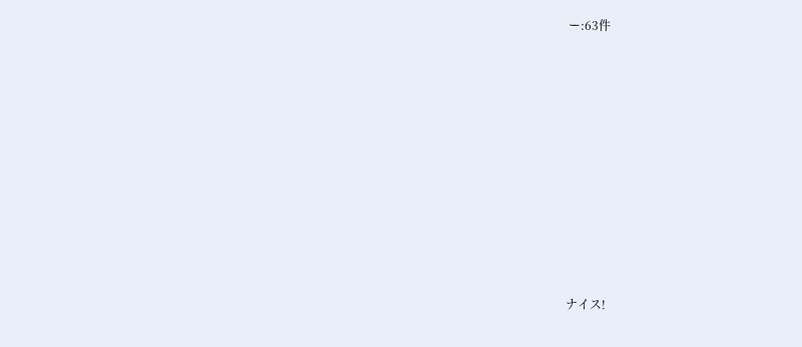ー:63件














ナイス!